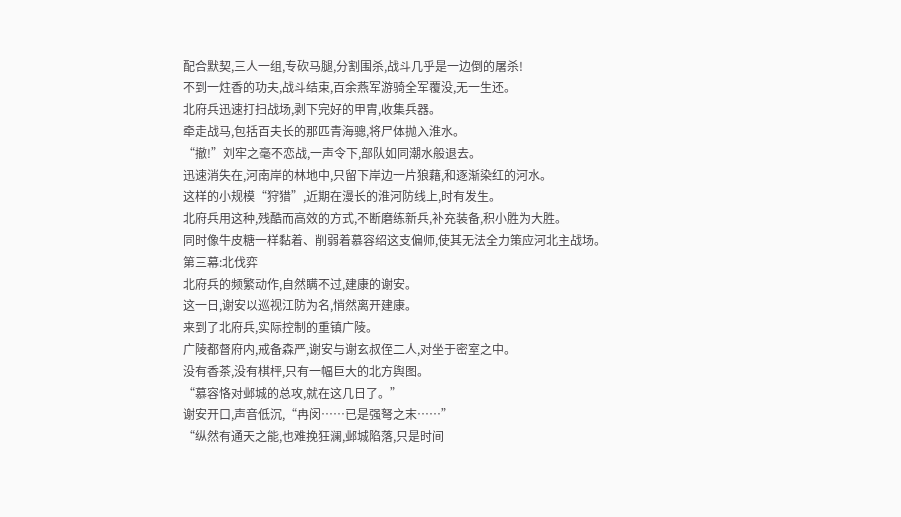配合默契,三人一组,专砍马腿,分割围杀,战斗几乎是一边倒的屠杀!
不到一炷香的功夫,战斗结束,百余燕军游骑全军覆没,无一生还。
北府兵迅速打扫战场,剥下完好的甲胄,收集兵器。
牵走战马,包括百夫长的那匹青海骢,将尸体抛入淮水。
“撤!”刘牢之毫不恋战,一声令下,部队如同潮水般退去。
迅速消失在,河南岸的林地中,只留下岸边一片狼藉,和逐渐染红的河水。
这样的小规模“狩猎”,近期在漫长的淮河防线上,时有发生。
北府兵用这种,残酷而高效的方式,不断磨练新兵,补充装备,积小胜为大胜。
同时像牛皮糖一样黏着、削弱着慕容绍这支偏师,使其无法全力策应河北主战场。
第三幕:北伐弈
北府兵的频繁动作,自然瞒不过,建康的谢安。
这一日,谢安以巡视江防为名,悄然离开建康。
来到了北府兵,实际控制的重镇广陵。
广陵都督府内,戒备森严,谢安与谢玄叔侄二人,对坐于密室之中。
没有香茶,没有棋枰,只有一幅巨大的北方舆图。
“慕容恪对邺城的总攻,就在这几日了。”
谢安开口,声音低沉,“冉闵……已是强弩之末……”
“纵然有通天之能,也难挽狂澜,邺城陷落,只是时间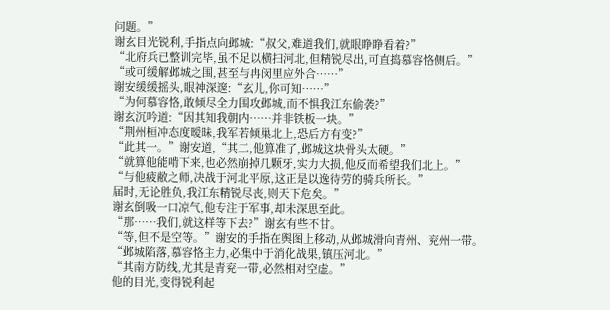问题。”
谢玄目光锐利,手指点向邺城:“叔父,难道我们,就眼睁睁看着?”
“北府兵已整训完毕,虽不足以横扫河北,但精锐尽出,可直捣慕容恪侧后。”
“或可缓解邺城之围,甚至与冉闵里应外合……”
谢安缓缓摇头,眼神深邃:“玄儿,你可知……”
“为何慕容恪,敢倾尽全力围攻邺城,而不惧我江东偷袭?”
谢玄沉吟道:“因其知我朝内……并非铁板一块。”
“荆州桓冲态度暧昧,我军若倾巢北上,恐后方有变?”
“此其一。”谢安道,“其二,他算准了,邺城这块骨头太硬。”
“就算他能啃下来,也必然崩掉几颗牙,实力大损,他反而希望我们北上。”
“与他疲敝之师,决战于河北平原,这正是以逸待劳的骑兵所长。”
届时,无论胜负,我江东精锐尽丧,则天下危矣。”
谢玄倒吸一口凉气,他专注于军事,却未深思至此。
“那……我们,就这样等下去?”谢玄有些不甘。
“等,但不是空等。”谢安的手指在舆图上移动,从邺城滑向青州、兖州一带。
“邺城陷落,慕容恪主力,必集中于消化战果,镇压河北。”
“其南方防线,尤其是青兖一带,必然相对空虚。”
他的目光,变得锐利起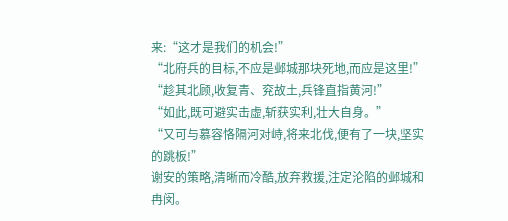来:“这才是我们的机会!”
“北府兵的目标,不应是邺城那块死地,而应是这里!”
“趁其北顾,收复青、兖故土,兵锋直指黄河!”
“如此,既可避实击虚,斩获实利,壮大自身。”
“又可与慕容恪隔河对峙,将来北伐,便有了一块,坚实的跳板!”
谢安的策略,清晰而冷酷,放弃救援,注定沦陷的邺城和冉闵。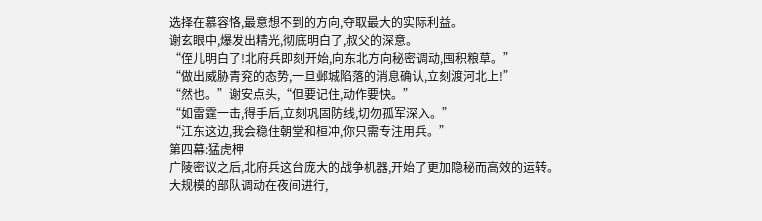选择在慕容恪,最意想不到的方向,夺取最大的实际利益。
谢玄眼中,爆发出精光,彻底明白了,叔父的深意。
“侄儿明白了!北府兵即刻开始,向东北方向秘密调动,囤积粮草。”
“做出威胁青兖的态势,一旦邺城陷落的消息确认,立刻渡河北上!”
“然也。”谢安点头,“但要记住,动作要快。”
“如雷霆一击,得手后,立刻巩固防线,切勿孤军深入。”
“江东这边,我会稳住朝堂和桓冲,你只需专注用兵。”
第四幕:猛虎柙
广陵密议之后,北府兵这台庞大的战争机器,开始了更加隐秘而高效的运转。
大规模的部队调动在夜间进行,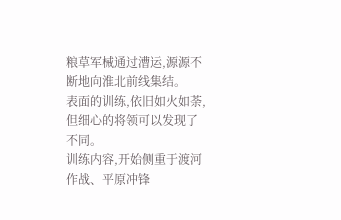粮草军械通过漕运,源源不断地向淮北前线集结。
表面的训练,依旧如火如荼,但细心的将领可以发现了不同。
训练内容,开始侧重于渡河作战、平原冲锋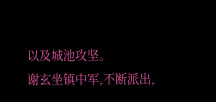以及城池攻坚。
谢玄坐镇中军,不断派出,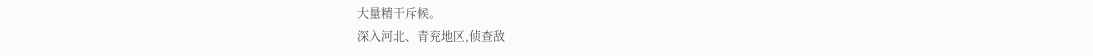大量精干斥候。
深入河北、青兖地区,侦查敌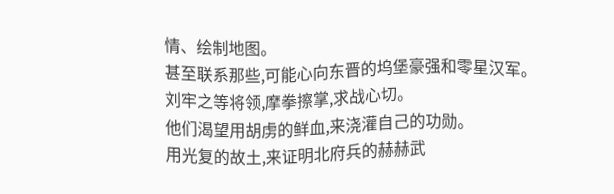情、绘制地图。
甚至联系那些,可能心向东晋的坞堡豪强和零星汉军。
刘牢之等将领,摩拳擦掌,求战心切。
他们渴望用胡虏的鲜血,来浇灌自己的功勋。
用光复的故土,来证明北府兵的赫赫武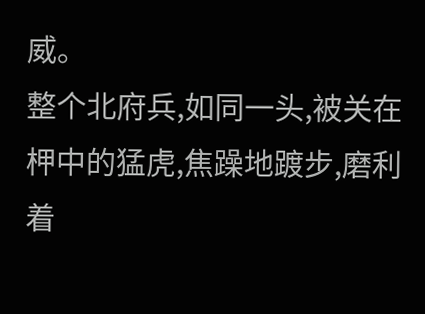威。
整个北府兵,如同一头,被关在柙中的猛虎,焦躁地踱步,磨利着